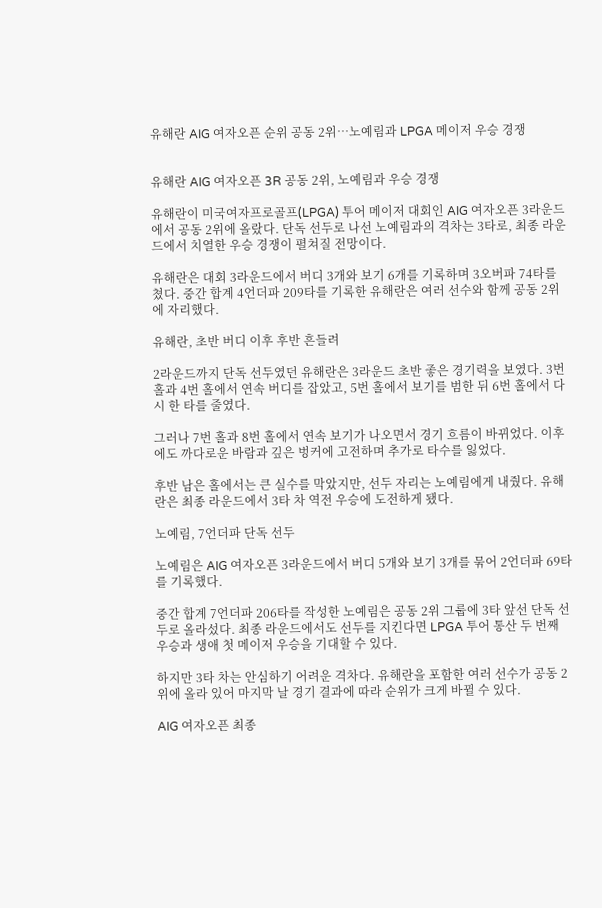유해란 AIG 여자오픈 순위 공동 2위…노예림과 LPGA 메이저 우승 경쟁


유해란 AIG 여자오픈 3R 공동 2위, 노예림과 우승 경쟁

유해란이 미국여자프로골프(LPGA) 투어 메이저 대회인 AIG 여자오픈 3라운드에서 공동 2위에 올랐다. 단독 선두로 나선 노예림과의 격차는 3타로, 최종 라운드에서 치열한 우승 경쟁이 펼쳐질 전망이다.

유해란은 대회 3라운드에서 버디 3개와 보기 6개를 기록하며 3오버파 74타를 쳤다. 중간 합계 4언더파 209타를 기록한 유해란은 여러 선수와 함께 공동 2위에 자리했다.

유해란, 초반 버디 이후 후반 흔들려

2라운드까지 단독 선두였던 유해란은 3라운드 초반 좋은 경기력을 보였다. 3번 홀과 4번 홀에서 연속 버디를 잡았고, 5번 홀에서 보기를 범한 뒤 6번 홀에서 다시 한 타를 줄였다.

그러나 7번 홀과 8번 홀에서 연속 보기가 나오면서 경기 흐름이 바뀌었다. 이후에도 까다로운 바람과 깊은 벙커에 고전하며 추가로 타수를 잃었다.

후반 남은 홀에서는 큰 실수를 막았지만, 선두 자리는 노예림에게 내줬다. 유해란은 최종 라운드에서 3타 차 역전 우승에 도전하게 됐다.

노예림, 7언더파 단독 선두

노예림은 AIG 여자오픈 3라운드에서 버디 5개와 보기 3개를 묶어 2언더파 69타를 기록했다.

중간 합계 7언더파 206타를 작성한 노예림은 공동 2위 그룹에 3타 앞선 단독 선두로 올라섰다. 최종 라운드에서도 선두를 지킨다면 LPGA 투어 통산 두 번째 우승과 생애 첫 메이저 우승을 기대할 수 있다.

하지만 3타 차는 안심하기 어려운 격차다. 유해란을 포함한 여러 선수가 공동 2위에 올라 있어 마지막 날 경기 결과에 따라 순위가 크게 바뀔 수 있다.

AIG 여자오픈 최종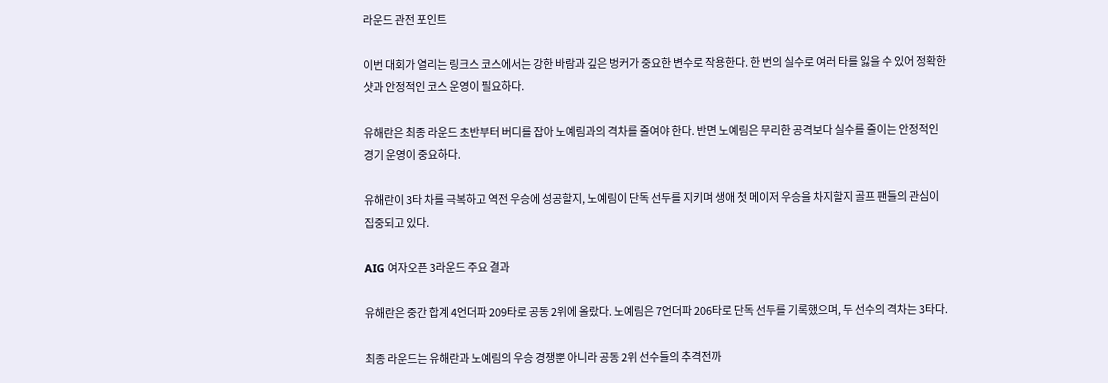라운드 관전 포인트

이번 대회가 열리는 링크스 코스에서는 강한 바람과 깊은 벙커가 중요한 변수로 작용한다. 한 번의 실수로 여러 타를 잃을 수 있어 정확한 샷과 안정적인 코스 운영이 필요하다.

유해란은 최종 라운드 초반부터 버디를 잡아 노예림과의 격차를 줄여야 한다. 반면 노예림은 무리한 공격보다 실수를 줄이는 안정적인 경기 운영이 중요하다.

유해란이 3타 차를 극복하고 역전 우승에 성공할지, 노예림이 단독 선두를 지키며 생애 첫 메이저 우승을 차지할지 골프 팬들의 관심이 집중되고 있다.

AIG 여자오픈 3라운드 주요 결과

유해란은 중간 합계 4언더파 209타로 공동 2위에 올랐다. 노예림은 7언더파 206타로 단독 선두를 기록했으며, 두 선수의 격차는 3타다.

최종 라운드는 유해란과 노예림의 우승 경쟁뿐 아니라 공동 2위 선수들의 추격전까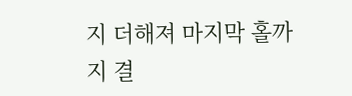지 더해져 마지막 홀까지 결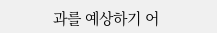과를 예상하기 어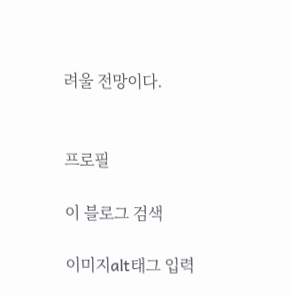려울 전망이다.


프로필

이 블로그 검색

이미지alt태그 입력